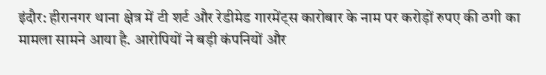इंदौर: हीरानगर थाना क्षेत्र में टी शर्ट और रेडीमेड गारमेंट्स कारोबार के नाम पर करोड़ों रुपए की ठगी का मामला सामने आया है. आरोपियों ने बड़ी कंपनियों और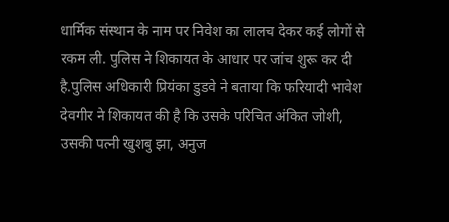धार्मिक संस्थान के नाम पर निवेश का लालच देकर कई लोगों से रकम ली. पुलिस ने शिकायत के आधार पर जांच शुरू कर दी है.पुलिस अधिकारी प्रियंका डुडवे ने बताया कि फरियादी भावेश देवगीर ने शिकायत की है कि उसके परिचित अंकित जोशी, उसकी पत्नी खुशबु झा, अनुज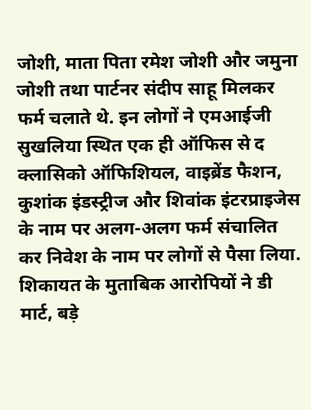जोशी, माता पिता रमेश जोशी और जमुना जोशी तथा पार्टनर संदीप साहू मिलकर फर्म चलाते थे. इन लोगों ने एमआईजी सुखलिया स्थित एक ही ऑफिस से द क्लासिको ऑफिशियल, वाइब्रेंड फैशन, कुशांक इंडस्ट्रीज और शिवांक इंटरप्राइजेस के नाम पर अलग-अलग फर्म संचालित कर निवेश के नाम पर लोगों से पैसा लिया.
शिकायत के मुताबिक आरोपियों ने डी मार्ट, बड़े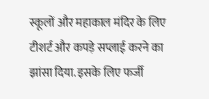स्कूलों और महाकाल मंदिर के लिए टीशर्ट और कपड़े सप्लाई करने का झांसा दिया. इसके लिए फर्जी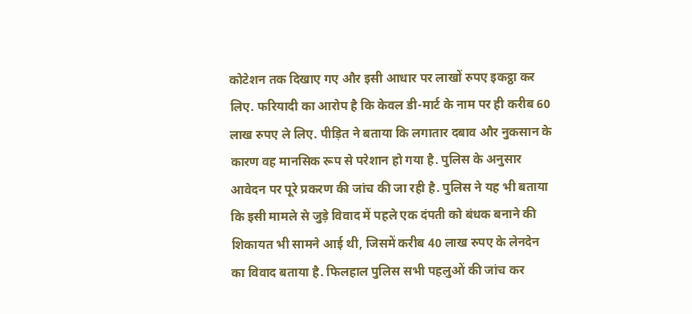कोटेशन तक दिखाए गए और इसी आधार पर लाखों रुपए इकट्ठा कर लिए. फरियादी का आरोप है कि केवल डी-मार्ट के नाम पर ही करीब 60 लाख रुपए ले लिए. पीड़ित ने बताया कि लगातार दबाव और नुकसान के कारण वह मानसिक रूप से परेशान हो गया है. पुलिस के अनुसार आवेदन पर पूरे प्रकरण की जांच की जा रही है. पुलिस ने यह भी बताया कि इसी मामले से जुड़े विवाद में पहले एक दंपती को बंधक बनाने की शिकायत भी सामने आई थी, जिसमें करीब 40 लाख रुपए के लेनदेन का विवाद बताया है. फिलहाल पुलिस सभी पहलुओं की जांच कर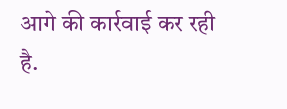आगे की कार्रवाई कर रही है.